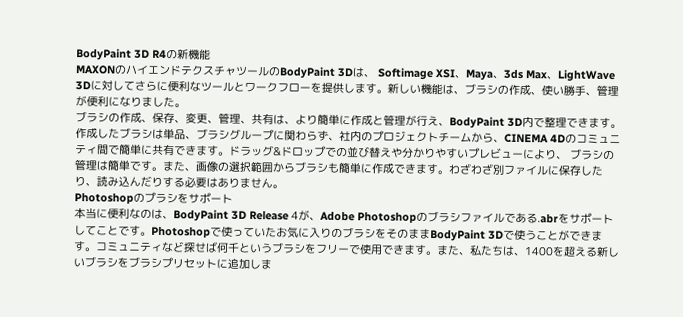BodyPaint 3D R4の新機能
MAXONのハイエンドテクスチャツールのBodyPaint 3Dは、 Softimage XSI、Maya、3ds Max、LightWave 3Dに対してさらに便利なツールとワークフローを提供します。新しい機能は、ブラシの作成、使い勝手、管理が便利になりました。
ブラシの作成、保存、変更、管理、共有は、より簡単に作成と管理が行え、BodyPaint 3D内で整理できます。作成したブラシは単品、ブラシグループに関わらず、社内のプロジェクトチームから、CINEMA 4Dのコミュニティ間で簡単に共有できます。ドラッグ&ドロップでの並び替えや分かりやすいプレビューにより、 ブラシの管理は簡単です。また、画像の選択範囲からブラシも簡単に作成できます。わざわざ別ファイルに保存したり、読み込んだりする必要はありません。
Photoshopのプラシをサポート
本当に便利なのは、BodyPaint 3D Release 4が、Adobe Photoshopのブラシファイルである.abrをサポートしてことです。Photoshopで使っていたお気に入りのブラシをそのままBodyPaint 3Dで使うことができます。コミュニティなど探せば何千というブラシをフリーで使用できます。また、私たちは、1400を超える新しいブラシをブラシプリセットに追加しま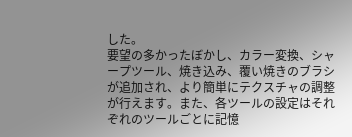した。
要望の多かったぼかし、カラー変換、シャープツール、焼き込み、覆い焼きのブラシが追加され、より簡単にテクスチャの調整が行えます。また、各ツールの設定はそれぞれのツールごとに記憶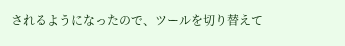されるようになったので、ツールを切り替えて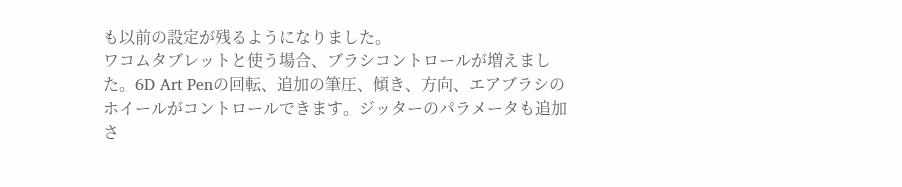も以前の設定が残るようになりました。
ワコムタブレットと使う場合、ブラシコントロールが増えました。6D Art Penの回転、追加の筆圧、傾き、方向、エアブラシのホイールがコントロールできます。ジッターのパラメータも追加さ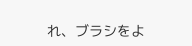れ、ブラシをよ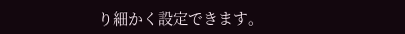り細かく設定できます。